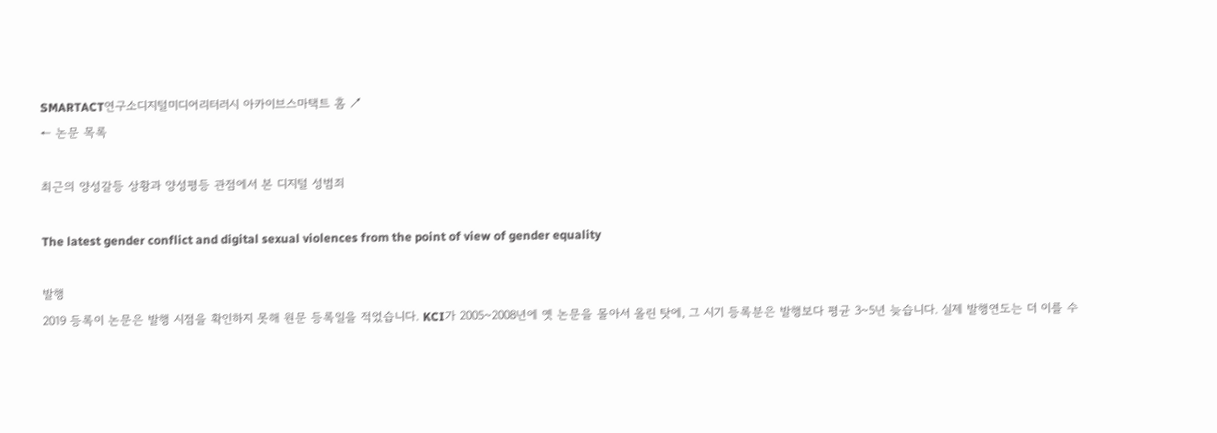SMARTACT연구소디지털미디어리터러시 아카이브스마택트 홈 ↗
← 논문 목록

최근의 양성갈등 상황과 양성평등 관점에서 본 디지털 성범죄

The latest gender conflict and digital sexual violences from the point of view of gender equality

발행
2019 등록이 논문은 발행 시점을 확인하지 못해 원문 등록일을 적었습니다. KCI가 2005~2008년에 옛 논문을 몰아서 올린 탓에, 그 시기 등록분은 발행보다 평균 3~5년 늦습니다. 실제 발행연도는 더 이를 수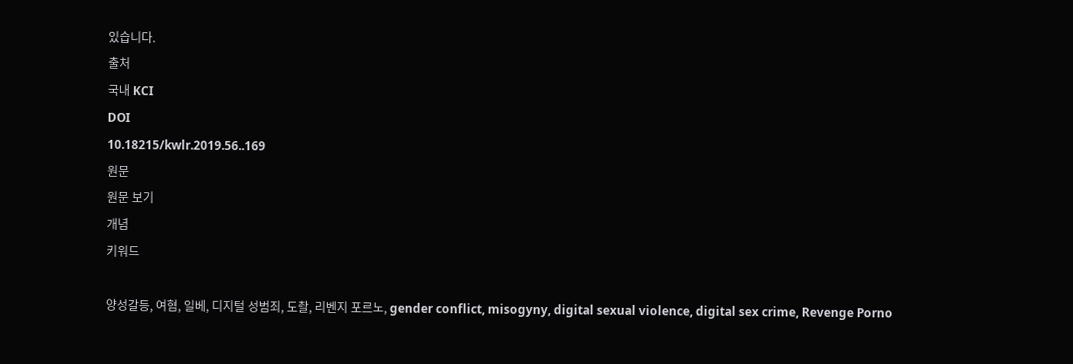있습니다.
출처
국내 KCI
DOI
10.18215/kwlr.2019.56..169
원문
원문 보기
개념
키워드

양성갈등, 여혐, 일베, 디지털 성범죄, 도촬, 리벤지 포르노, gender conflict, misogyny, digital sexual violence, digital sex crime, Revenge Porno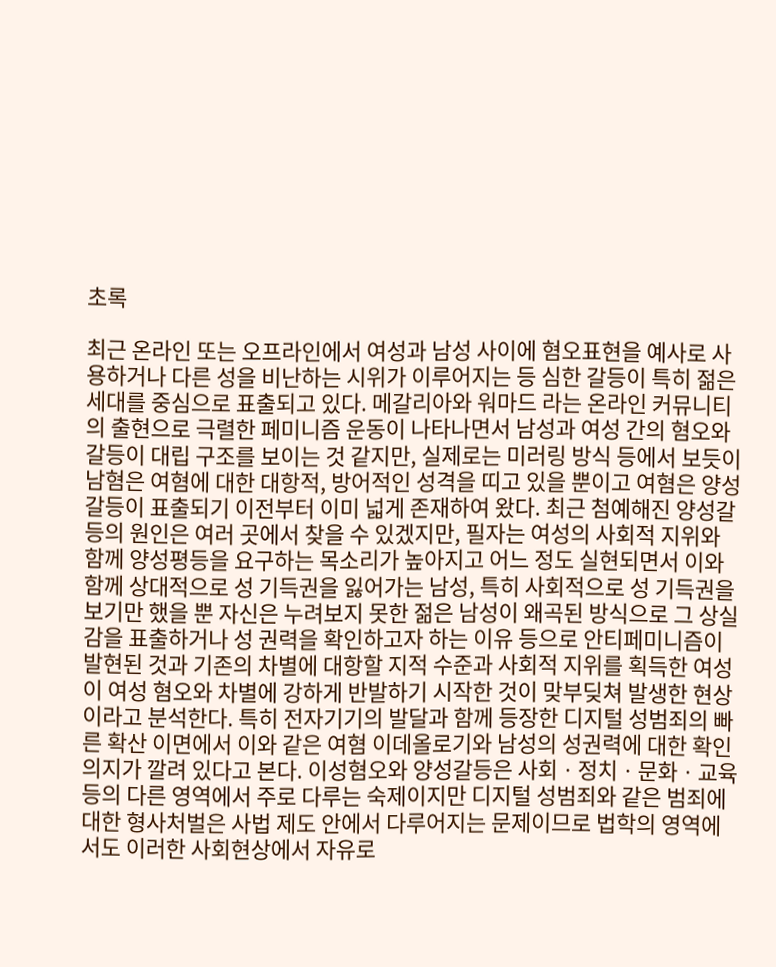초록

최근 온라인 또는 오프라인에서 여성과 남성 사이에 혐오표현을 예사로 사용하거나 다른 성을 비난하는 시위가 이루어지는 등 심한 갈등이 특히 젊은 세대를 중심으로 표출되고 있다. 메갈리아와 워마드 라는 온라인 커뮤니티의 출현으로 극렬한 페미니즘 운동이 나타나면서 남성과 여성 간의 혐오와 갈등이 대립 구조를 보이는 것 같지만, 실제로는 미러링 방식 등에서 보듯이 남혐은 여혐에 대한 대항적, 방어적인 성격을 띠고 있을 뿐이고 여혐은 양성갈등이 표출되기 이전부터 이미 넓게 존재하여 왔다. 최근 첨예해진 양성갈등의 원인은 여러 곳에서 찾을 수 있겠지만, 필자는 여성의 사회적 지위와 함께 양성평등을 요구하는 목소리가 높아지고 어느 정도 실현되면서 이와 함께 상대적으로 성 기득권을 잃어가는 남성, 특히 사회적으로 성 기득권을 보기만 했을 뿐 자신은 누려보지 못한 젊은 남성이 왜곡된 방식으로 그 상실감을 표출하거나 성 권력을 확인하고자 하는 이유 등으로 안티페미니즘이 발현된 것과 기존의 차별에 대항할 지적 수준과 사회적 지위를 획득한 여성이 여성 혐오와 차별에 강하게 반발하기 시작한 것이 맞부딪쳐 발생한 현상이라고 분석한다. 특히 전자기기의 발달과 함께 등장한 디지털 성범죄의 빠른 확산 이면에서 이와 같은 여혐 이데올로기와 남성의 성권력에 대한 확인 의지가 깔려 있다고 본다. 이성혐오와 양성갈등은 사회ㆍ정치ㆍ문화ㆍ교육 등의 다른 영역에서 주로 다루는 숙제이지만 디지털 성범죄와 같은 범죄에 대한 형사처벌은 사법 제도 안에서 다루어지는 문제이므로 법학의 영역에서도 이러한 사회현상에서 자유로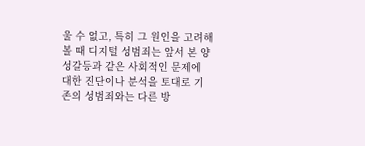울 수 없고, 특히 그 원인을 고려해 볼 때 디지털 성범죄는 앞서 본 양성갈등과 같은 사회적인 문제에 대한 진단이나 분석을 토대로 기존의 성범죄와는 다른 방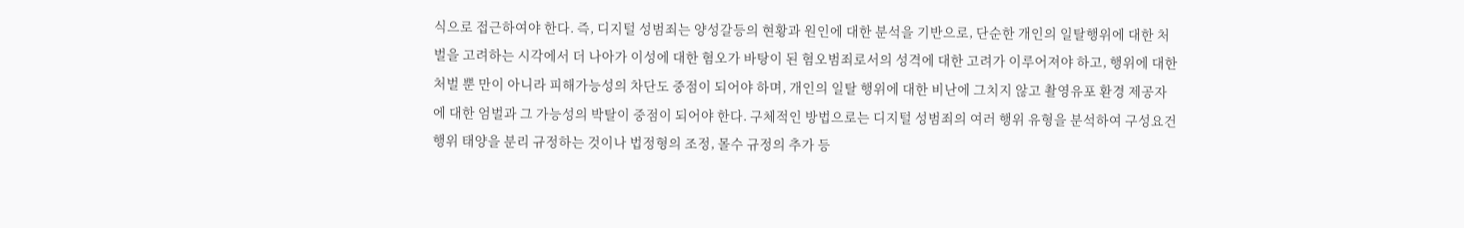식으로 접근하여야 한다. 즉, 디지털 성범죄는 양성갈등의 현황과 원인에 대한 분석을 기반으로, 단순한 개인의 일탈행위에 대한 처벌을 고려하는 시각에서 더 나아가 이성에 대한 혐오가 바탕이 된 혐오범죄로서의 성격에 대한 고려가 이루어져야 하고, 행위에 대한 처벌 뿐 만이 아니라 피해가능성의 차단도 중점이 되어야 하며, 개인의 일탈 행위에 대한 비난에 그치지 않고 촬영유포 환경 제공자에 대한 엄벌과 그 가능성의 박탈이 중점이 되어야 한다. 구체적인 방법으로는 디지털 성범죄의 여러 행위 유형을 분석하여 구성요건행위 태양을 분리 규정하는 것이나 법정형의 조정, 몰수 규정의 추가 등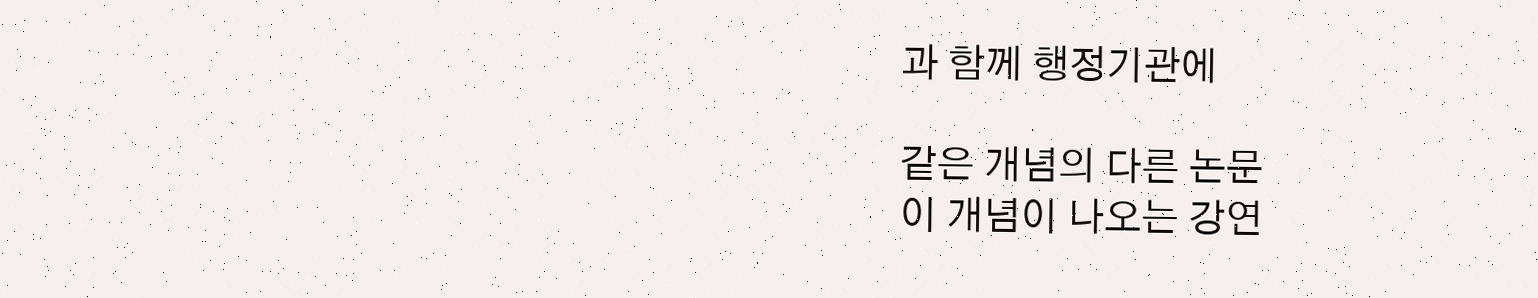과 함께 행정기관에

같은 개념의 다른 논문
이 개념이 나오는 강연